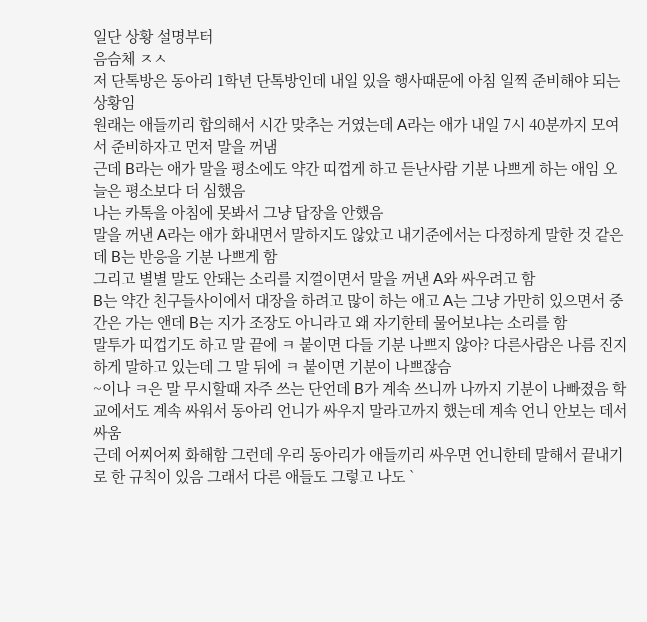일단 상황 설명부터
음슴체 ㅈㅅ
저 단톡방은 동아리 1학년 단톡방인데 내일 있을 행사때문에 아침 일찍 준비해야 되는 상황임
원래는 애들끼리 합의해서 시간 맞추는 거였는데 A라는 애가 내일 7시 40분까지 모여서 준비하자고 먼저 말을 꺼냄
근데 B라는 애가 말을 평소에도 약간 띠껍게 하고 듣난사람 기분 나쁘게 하는 애임 오늘은 평소보다 더 심했음
나는 카톡을 아침에 못봐서 그냥 답장을 안했음
말을 꺼낸 A라는 애가 화내면서 말하지도 않았고 내기준에서는 다정하게 말한 것 같은데 B는 반응을 기분 나쁘게 함
그리고 별별 말도 안돼는 소리를 지껄이면서 말을 꺼낸 A와 싸우려고 함
B는 약간 친구들사이에서 대장을 하려고 많이 하는 애고 A는 그냥 가만히 있으면서 중간은 가는 앤데 B는 지가 조장도 아니라고 왜 자기한테 물어보냐는 소리를 함
말투가 띠껍기도 하고 말 끝에 ㅋ 붙이면 다들 기분 나쁘지 않아? 다른사람은 나름 진지하게 말하고 있는데 그 말 뒤에 ㅋ 붙이면 기분이 나쁘잖슴
~이나 ㅋ은 말 무시할때 자주 쓰는 단언데 B가 계속 쓰니까 나까지 기분이 나빠졌음 학교에서도 계속 싸워서 동아리 언니가 싸우지 말라고까지 했는데 계속 언니 안보는 데서 싸움
근데 어찌어찌 화해함 그런데 우리 동아리가 애들끼리 싸우면 언니한테 말해서 끝내기로 한 규칙이 있음 그래서 다른 애들도 그렇고 나도 `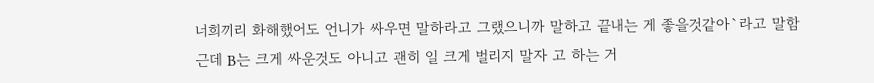너희끼리 화해했어도 언니가 싸우면 말하라고 그랬으니까 말하고 끝내는 게 좋을것같아`라고 말함
근데 B는 크게 싸운것도 아니고 괜히 일 크게 벌리지 말자 고 하는 거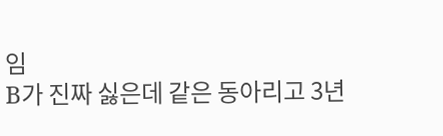임
B가 진짜 싫은데 같은 동아리고 3년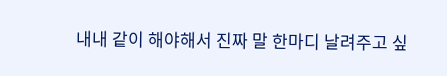내내 같이 해야해서 진짜 말 한마디 날려주고 싶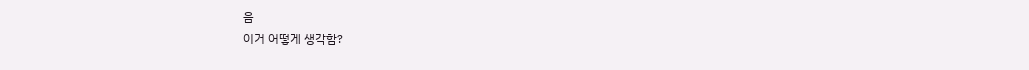음
이거 어떻게 생각함?